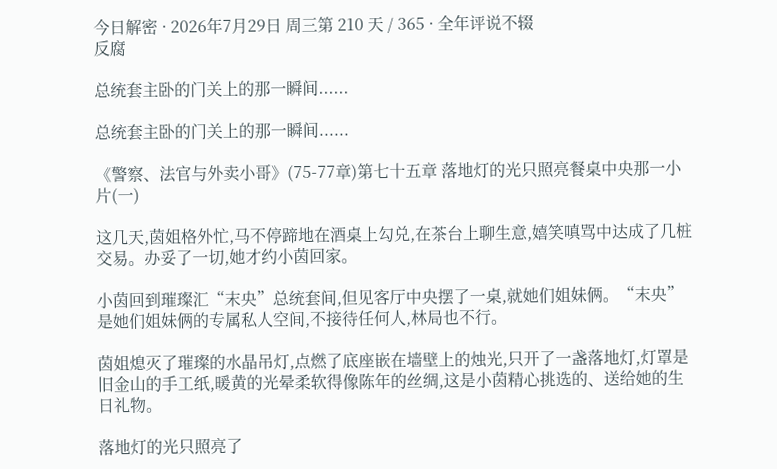今日解密 · 2026年7月29日 周三第 210 天 / 365 · 全年评说不辍
反腐

总统套主卧的门关上的那一瞬间......

总统套主卧的门关上的那一瞬间......

《警察、法官与外卖小哥》(75-77章)第七十五章 落地灯的光只照亮餐桌中央那一小片(一)

这几天,茵姐格外忙,马不停蹄地在酒桌上勾兑,在茶台上聊生意,嬉笑嗔骂中达成了几桩交易。办妥了一切,她才约小茵回家。

小茵回到璀璨汇“末央”总统套间,但见客厅中央摆了一桌,就她们姐妹俩。“末央”是她们姐妹俩的专属私人空间,不接待任何人,林局也不行。

茵姐熄灭了璀璨的水晶吊灯,点燃了底座嵌在墙壁上的烛光,只开了一盏落地灯,灯罩是旧金山的手工纸,暖黄的光晕柔软得像陈年的丝绸,这是小茵精心挑选的、送给她的生日礼物。

落地灯的光只照亮了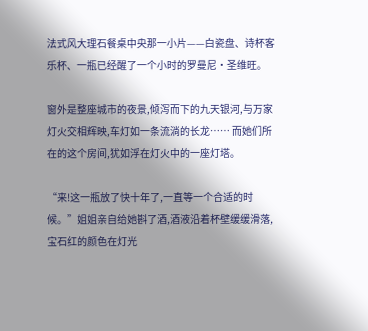法式风大理石餐桌中央那一小片——白瓷盘、诗杯客乐杯、一瓶已经醒了一个小时的罗曼尼·圣维旺。

窗外是整座城市的夜景,倾泻而下的九天银河,与万家灯火交相辉映,车灯如一条流淌的长龙…… 而她们所在的这个房间,犹如浮在灯火中的一座灯塔。

“来!这一瓶放了快十年了,一直等一个合适的时候。”姐姐亲自给她斟了酒,酒液沿着杯壁缓缓滑落,宝石红的颜色在灯光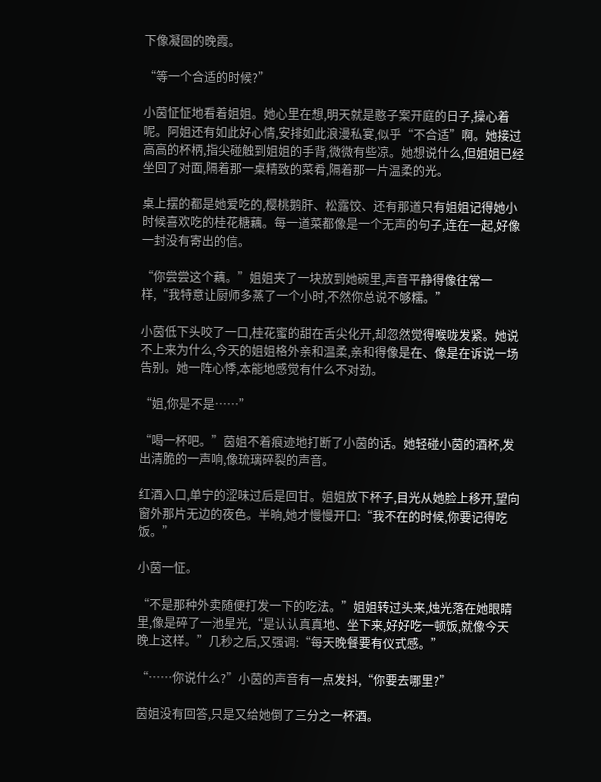下像凝固的晚霞。

“等一个合适的时候?”

小茵怔怔地看着姐姐。她心里在想,明天就是憨子案开庭的日子,操心着呢。阿姐还有如此好心情,安排如此浪漫私宴,似乎“不合适”啊。她接过高高的杯柄,指尖碰触到姐姐的手背,微微有些凉。她想说什么,但姐姐已经坐回了对面,隔着那一桌精致的菜肴,隔着那一片温柔的光。

桌上摆的都是她爱吃的,樱桃鹅肝、松露饺、还有那道只有姐姐记得她小时候喜欢吃的桂花糖藕。每一道菜都像是一个无声的句子,连在一起,好像一封没有寄出的信。

“你尝尝这个藕。”姐姐夹了一块放到她碗里,声音平静得像往常一样,“我特意让厨师多蒸了一个小时,不然你总说不够糯。”

小茵低下头咬了一口,桂花蜜的甜在舌尖化开,却忽然觉得喉咙发紧。她说不上来为什么,今天的姐姐格外亲和温柔,亲和得像是在、像是在诉说一场告别。她一阵心悸,本能地感觉有什么不对劲。

“姐,你是不是……”

“喝一杯吧。”茵姐不着痕迹地打断了小茵的话。她轻碰小茵的酒杯,发出清脆的一声响,像琉璃碎裂的声音。

红酒入口,单宁的涩味过后是回甘。姐姐放下杯子,目光从她脸上移开,望向窗外那片无边的夜色。半晌,她才慢慢开口:“我不在的时候,你要记得吃饭。”

小茵一怔。

“不是那种外卖随便打发一下的吃法。”姐姐转过头来,烛光落在她眼睛里,像是碎了一池星光,“是认认真真地、坐下来,好好吃一顿饭,就像今天晚上这样。”几秒之后,又强调:“每天晚餐要有仪式感。”

“……你说什么?”小茵的声音有一点发抖,“你要去哪里?”

茵姐没有回答,只是又给她倒了三分之一杯酒。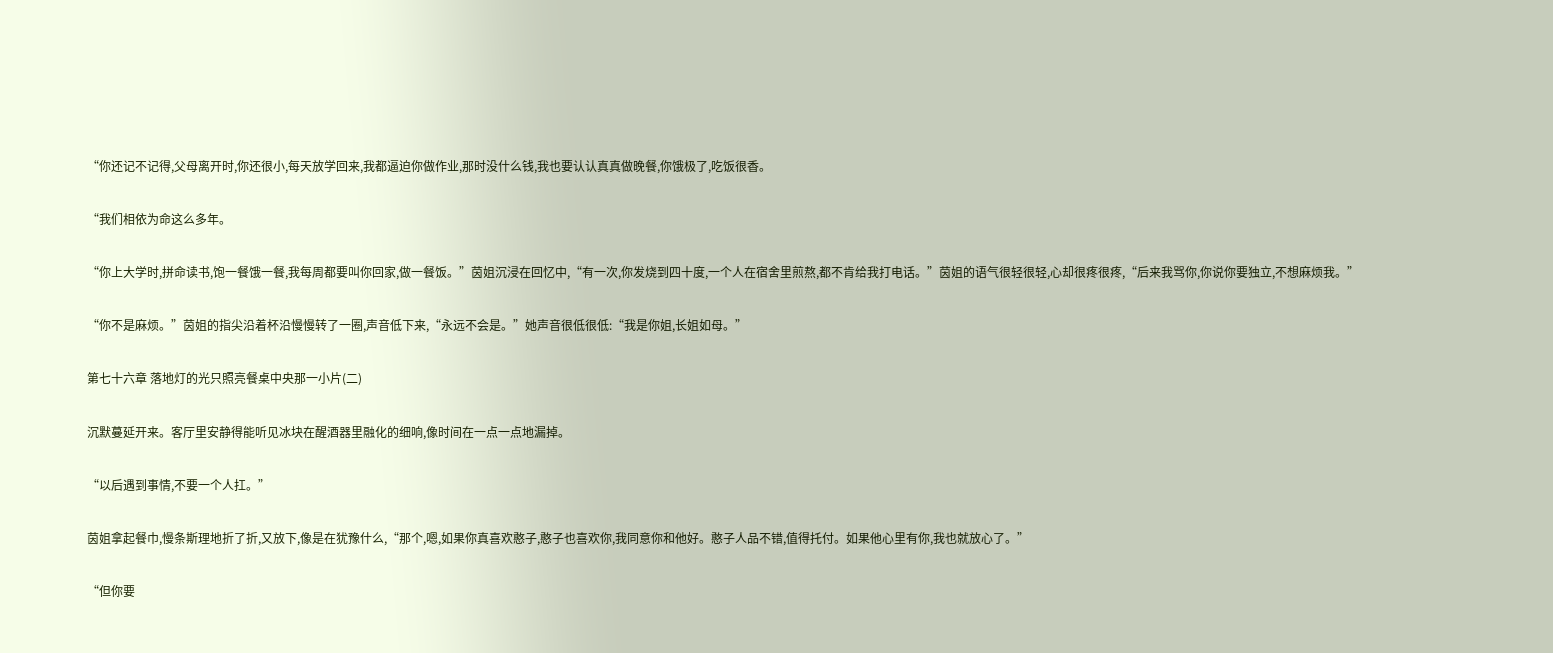“你还记不记得,父母离开时,你还很小,每天放学回来,我都逼迫你做作业,那时没什么钱,我也要认认真真做晚餐,你饿极了,吃饭很香。

“我们相依为命这么多年。

“你上大学时,拼命读书,饱一餐饿一餐,我每周都要叫你回家,做一餐饭。”茵姐沉浸在回忆中,“有一次,你发烧到四十度,一个人在宿舍里煎熬,都不肯给我打电话。”茵姐的语气很轻很轻,心却很疼很疼,“后来我骂你,你说你要独立,不想麻烦我。”

“你不是麻烦。”茵姐的指尖沿着杯沿慢慢转了一圈,声音低下来,“永远不会是。”她声音很低很低:“我是你姐,长姐如母。”

第七十六章 落地灯的光只照亮餐桌中央那一小片(二)

沉默蔓延开来。客厅里安静得能听见冰块在醒酒器里融化的细响,像时间在一点一点地漏掉。

“以后遇到事情,不要一个人扛。”

茵姐拿起餐巾,慢条斯理地折了折,又放下,像是在犹豫什么,“那个,嗯,如果你真喜欢憨子,憨子也喜欢你,我同意你和他好。憨子人品不错,值得托付。如果他心里有你,我也就放心了。”

“但你要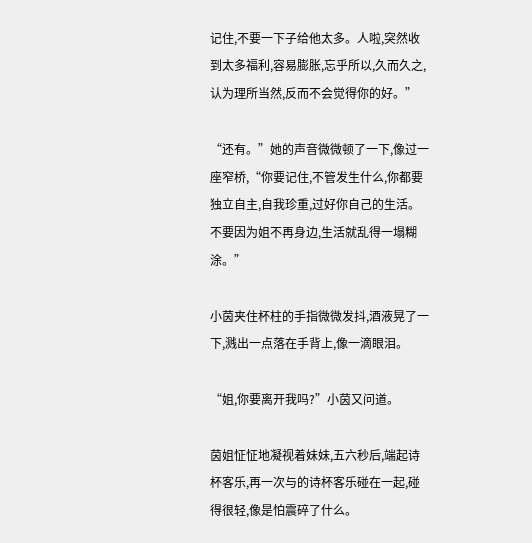记住,不要一下子给他太多。人啦,突然收到太多福利,容易膨胀,忘乎所以,久而久之,认为理所当然,反而不会觉得你的好。”

“还有。”她的声音微微顿了一下,像过一座窄桥,“你要记住,不管发生什么,你都要独立自主,自我珍重,过好你自己的生活。不要因为姐不再身边,生活就乱得一塌糊涂。”

小茵夹住杯柱的手指微微发抖,酒液晃了一下,溅出一点落在手背上,像一滴眼泪。

“姐,你要离开我吗?”小茵又问道。

茵姐怔怔地凝视着妹妹,五六秒后,端起诗杯客乐,再一次与的诗杯客乐碰在一起,碰得很轻,像是怕震碎了什么。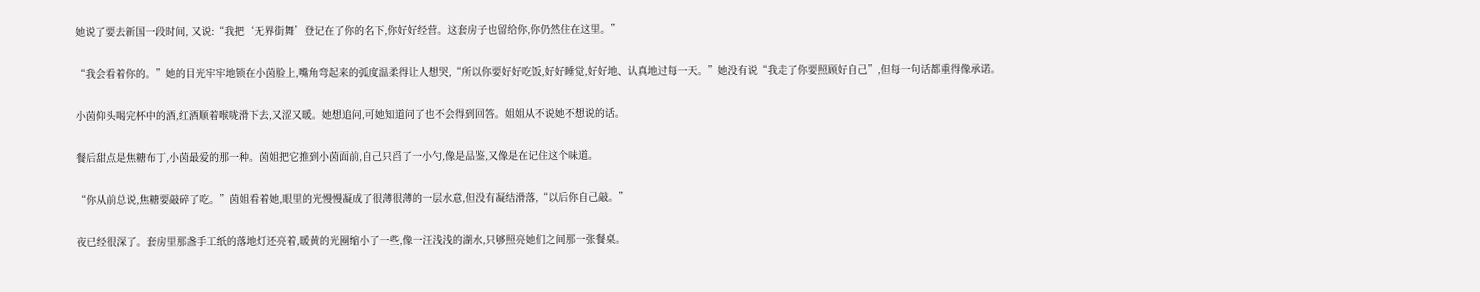她说了要去新国一段时间, 又说:“我把‘无界街舞’登记在了你的名下,你好好经营。这套房子也留给你,你仍然住在这里。”

“我会看着你的。”她的目光牢牢地锁在小茵脸上,嘴角弯起来的弧度温柔得让人想哭,“所以你要好好吃饭,好好睡觉,好好地、认真地过每一天。”她没有说“我走了你要照顾好自己”,但每一句话都重得像承诺。

小茵仰头喝完杯中的酒,红酒顺着喉咙滑下去,又涩又暖。她想追问,可她知道问了也不会得到回答。姐姐从不说她不想说的话。

餐后甜点是焦糖布丁,小茵最爱的那一种。茵姐把它推到小茵面前,自己只舀了一小勺,像是品鉴,又像是在记住这个味道。

“你从前总说,焦糖要敲碎了吃。”茵姐看着她,眼里的光慢慢凝成了很薄很薄的一层水意,但没有凝结滑落,“以后你自己敲。”

夜已经很深了。套房里那盏手工纸的落地灯还亮着,暖黄的光圈缩小了一些,像一汪浅浅的湖水,只够照亮她们之间那一张餐桌。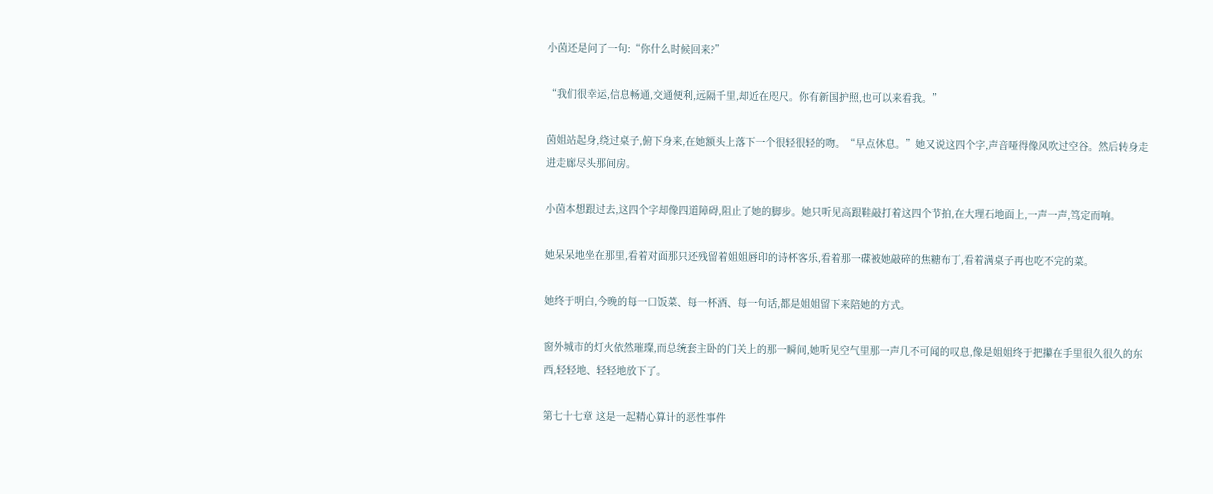小茵还是问了一句:“你什么时候回来?”

“我们很幸运,信息畅通,交通便利,远隔千里,却近在咫尺。你有新国护照,也可以来看我。”

茵姐站起身,绕过桌子,俯下身来,在她额头上落下一个很轻很轻的吻。“早点休息。”她又说这四个字,声音哑得像风吹过空谷。然后转身走进走廊尽头那间房。

小茵本想跟过去,这四个字却像四道障碍,阻止了她的脚步。她只听见高跟鞋敲打着这四个节拍,在大理石地面上,一声一声,笃定而响。

她呆呆地坐在那里,看着对面那只还残留着姐姐唇印的诗杯客乐,看着那一碟被她敲碎的焦糖布丁,看着满桌子再也吃不完的菜。

她终于明白,今晚的每一口饭菜、每一杯酒、每一句话,都是姐姐留下来陪她的方式。

窗外城市的灯火依然璀璨,而总统套主卧的门关上的那一瞬间,她听见空气里那一声几不可闻的叹息,像是姐姐终于把攥在手里很久很久的东西,轻轻地、轻轻地放下了。

第七十七章 这是一起精心算计的恶性事件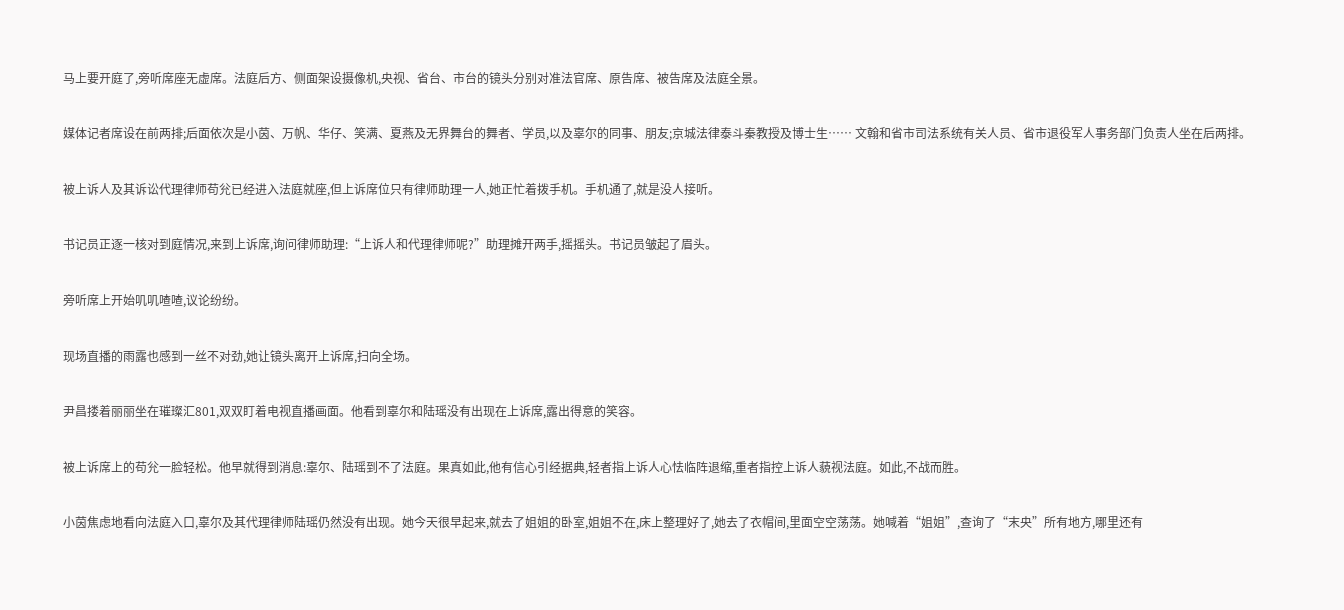马上要开庭了,旁听席座无虚席。法庭后方、侧面架设摄像机,央视、省台、市台的镜头分别对准法官席、原告席、被告席及法庭全景。

媒体记者席设在前两排;后面依次是小茵、万帆、华仔、笑满、夏燕及无界舞台的舞者、学员,以及辜尔的同事、朋友;京城法律泰斗秦教授及博士生…… 文翰和省市司法系统有关人员、省市退役军人事务部门负责人坐在后两排。

被上诉人及其诉讼代理律师苟兊已经进入法庭就座,但上诉席位只有律师助理一人,她正忙着拨手机。手机通了,就是没人接听。

书记员正逐一核对到庭情况,来到上诉席,询问律师助理:“上诉人和代理律师呢?”助理摊开两手,摇摇头。书记员皱起了眉头。

旁听席上开始叽叽喳喳,议论纷纷。

现场直播的雨露也感到一丝不对劲,她让镜头离开上诉席,扫向全场。

尹昌搂着丽丽坐在璀璨汇801,双双盯着电视直播画面。他看到辜尔和陆瑶没有出现在上诉席,露出得意的笑容。

被上诉席上的苟兊一脸轻松。他早就得到消息:辜尔、陆瑶到不了法庭。果真如此,他有信心引经据典,轻者指上诉人心怯临阵退缩,重者指控上诉人藐视法庭。如此,不战而胜。

小茵焦虑地看向法庭入口,辜尔及其代理律师陆瑶仍然没有出现。她今天很早起来,就去了姐姐的卧室,姐姐不在,床上整理好了,她去了衣帽间,里面空空荡荡。她喊着“姐姐”,查询了“末央”所有地方,哪里还有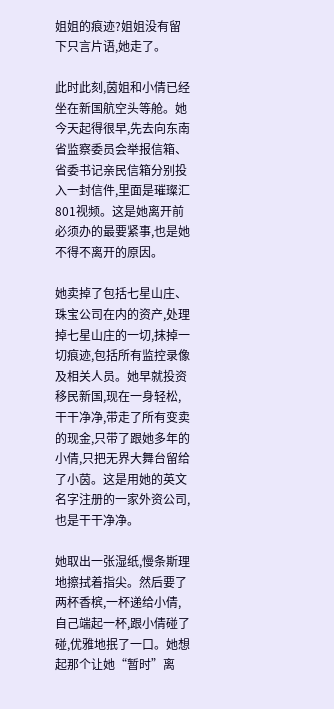姐姐的痕迹?姐姐没有留下只言片语,她走了。

此时此刻,茵姐和小倩已经坐在新国航空头等舱。她今天起得很早,先去向东南省监察委员会举报信箱、省委书记亲民信箱分别投入一封信件,里面是璀璨汇801视频。这是她离开前必须办的最要紧事,也是她不得不离开的原因。

她卖掉了包括七星山庄、珠宝公司在内的资产,处理掉七星山庄的一切,抹掉一切痕迹,包括所有监控录像及相关人员。她早就投资移民新国,现在一身轻松,干干净净,带走了所有变卖的现金,只带了跟她多年的小倩,只把无界大舞台留给了小茵。这是用她的英文名字注册的一家外资公司,也是干干净净。

她取出一张湿纸,慢条斯理地擦拭着指尖。然后要了两杯香槟,一杯递给小倩,自己端起一杯,跟小倩碰了碰,优雅地抿了一口。她想起那个让她“暂时”离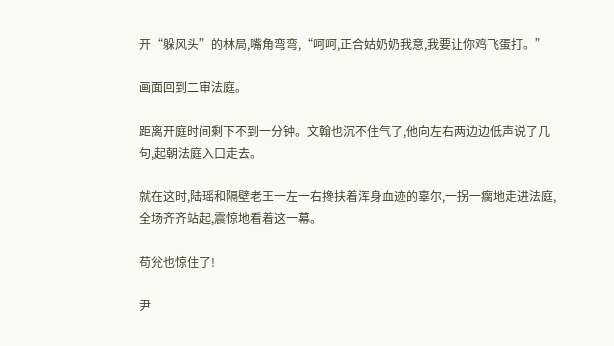开“躲风头”的林局,嘴角弯弯,“呵呵,正合姑奶奶我意,我要让你鸡飞蛋打。”

画面回到二审法庭。

距离开庭时间剩下不到一分钟。文翰也沉不住气了,他向左右两边边低声说了几句,起朝法庭入口走去。

就在这时,陆瑶和隔壁老王一左一右搀扶着浑身血迹的辜尔,一拐一瘸地走进法庭,全场齐齐站起,震惊地看着这一幕。

苟兊也惊住了!

尹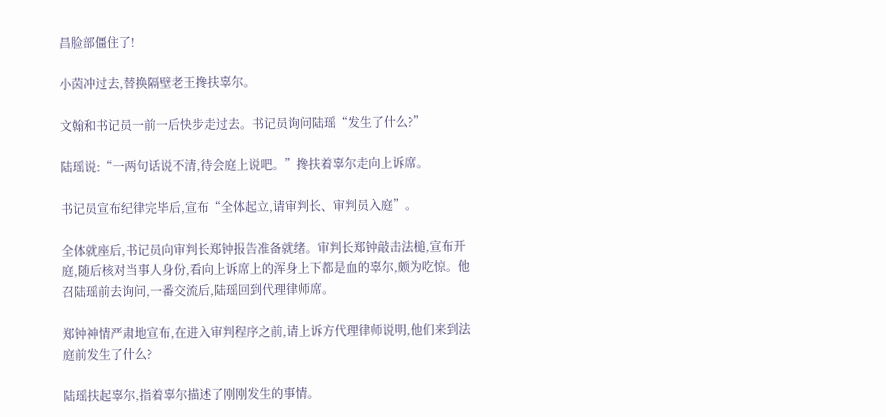昌脸部僵住了!

小茵冲过去,替换隔壁老王搀扶辜尔。

文翰和书记员一前一后快步走过去。书记员询问陆瑶“发生了什么?”

陆瑶说:“一两句话说不清,待会庭上说吧。”搀扶着辜尔走向上诉席。

书记员宣布纪律完毕后,宣布“全体起立,请审判长、审判员入庭”。

全体就座后,书记员向审判长郑钟报告准备就绪。审判长郑钟敲击法槌,宣布开庭,随后核对当事人身份,看向上诉席上的浑身上下都是血的辜尔,颇为吃惊。他召陆瑶前去询问,一番交流后,陆瑶回到代理律师席。

郑钟神情严肃地宣布,在进入审判程序之前,请上诉方代理律师说明,他们来到法庭前发生了什么?

陆瑶扶起辜尔,指着辜尔描述了刚刚发生的事情。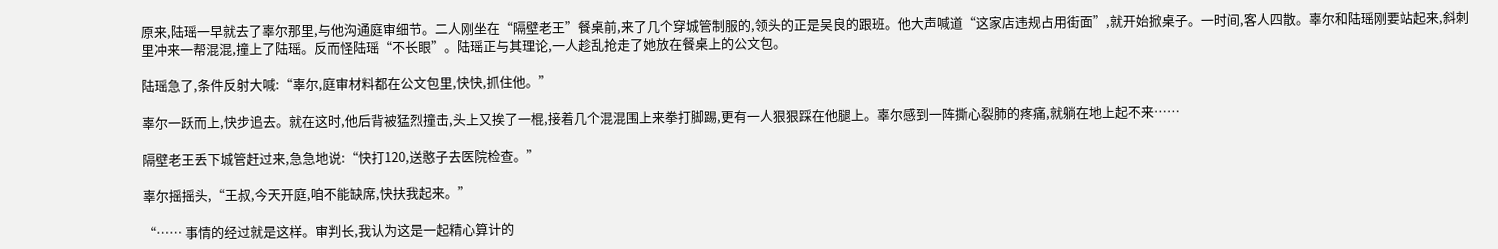原来,陆瑶一早就去了辜尔那里,与他沟通庭审细节。二人刚坐在“隔壁老王”餐桌前,来了几个穿城管制服的,领头的正是吴良的跟班。他大声喊道“这家店违规占用街面”,就开始掀桌子。一时间,客人四散。辜尔和陆瑶刚要站起来,斜刺里冲来一帮混混,撞上了陆瑶。反而怪陆瑶“不长眼”。陆瑶正与其理论,一人趁乱抢走了她放在餐桌上的公文包。

陆瑶急了,条件反射大喊:“辜尔,庭审材料都在公文包里,快快,抓住他。”

辜尔一跃而上,快步追去。就在这时,他后背被猛烈撞击,头上又挨了一棍,接着几个混混围上来拳打脚踢,更有一人狠狠踩在他腿上。辜尔感到一阵撕心裂肺的疼痛,就躺在地上起不来……

隔壁老王丢下城管赶过来,急急地说:“快打120,送憨子去医院检查。”

辜尔摇摇头,“王叔,今天开庭,咱不能缺席,快扶我起来。”

“…… 事情的经过就是这样。审判长,我认为这是一起精心算计的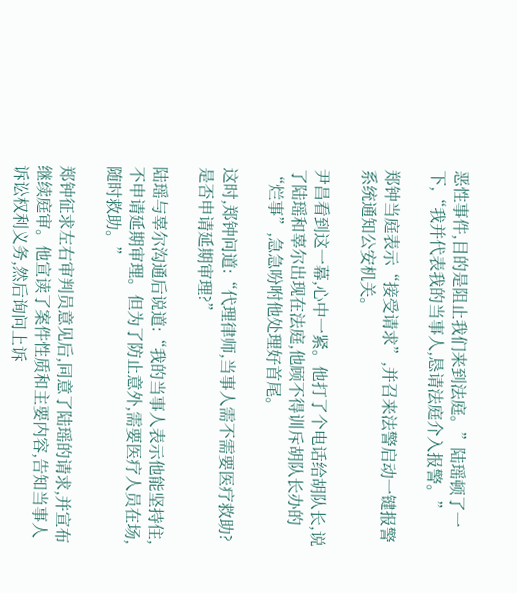恶性事件,目的是阻止我们来到法庭。”陆瑶顿了一下,“我并代表我的当事人,恳请法庭介入报警。”

郑钟当庭表示“接受请求”,并召来法警启动一键报警系统通知公安机关。

尹昌看到这一幕,心中一紧。他打了个电话给胡队长,说了陆瑶和辜尔出现在法庭,他顾不得训斥胡队长办的“烂事”,急急吩咐他处理好首尾。

这时,郑钟问道:“代理律师,当事人需不需要医疗救助?是否申请延期审理?”

陆瑶与辜尔沟通后说道:“我的当事人表示他能坚持住,不申请延期审理。但为了防止意外,需要医疗人员在场,随时救助。”

郑钟征求左右审判员意见后,同意了陆瑶的请求,并宣布继续庭审。他宣读了案件性质和主要内容,告知当事人诉讼权利义务,然后询问上诉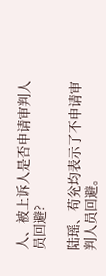人、被上诉人是否申请审判人员回避?

陆瑶、苟兊均表示了不申请审判人员回避。